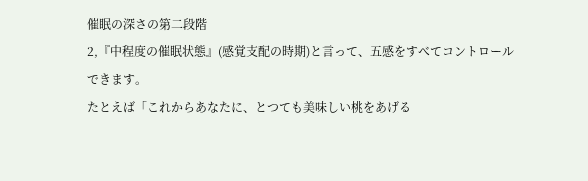催眠の深さの第二段階
2,『中程度の催眠状態』(感覚支配の時期)と言って、五感をすべてコントロールできます。
たとえば「これからあなたに、とつても美味しい桃をあげる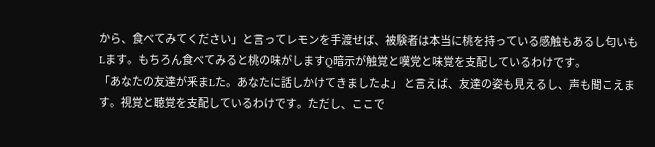から、食べてみてください」と言ってレモンを手渡せば、被験者は本当に桃を持っている感触もあるし匂いもLます。もちろん食べてみると桃の味がしますQ暗示が触覚と嘆党と味覚を支配しているわけです。
「あなたの友達が釆まLた。あなたに話しかけてきましたよ」 と言えば、友達の姿も見えるし、声も聞こえます。視覚と聴覚を支配しているわけです。ただし、ここで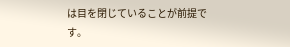は目を閉じていることが前提です。